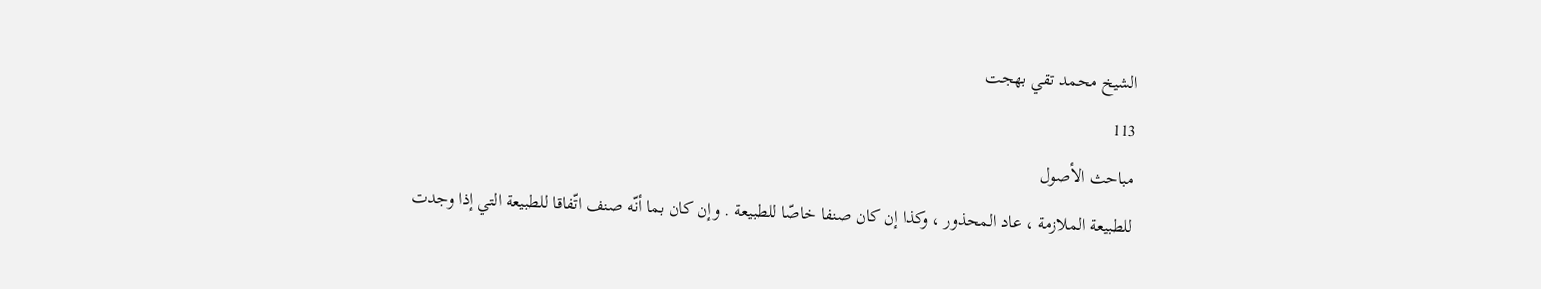الشيخ محمد تقي بهجت
113
مباحث الأصول
للطبيعة الملازمة ، عاد المحذور ، وكذا إن كان صنفا خاصّا للطبيعة . وإن كان بما أنّه صنف اتّفاقا للطبيعة التي إذا وجدت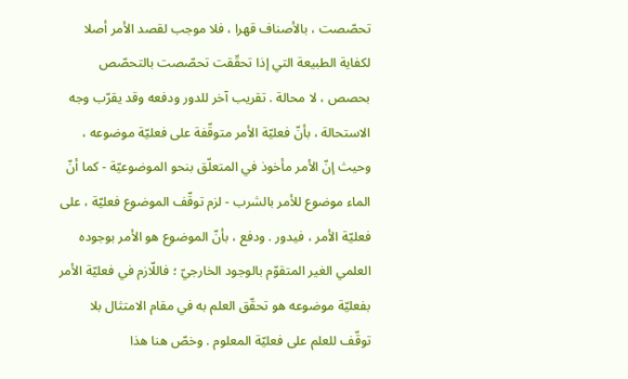تحصّصت ، بالأصناف قهرا ، فلا موجب لقصد الأمر أصلا لكفاية الطبيعة التي إذا تحقّقت تحصّصت بالتحصّص بحصص ، لا محالة . تقريب آخر للدور ودفعه وقد يقرّب وجه الاستحالة ، بأنّ فعليّة الأمر متوقّفة على فعليّة موضوعه ، وحيث إنّ الأمر مأخوذ في المتعلّق بنحو الموضوعيّة - كما أنّ الماء موضوع للأمر بالشرب - لزم توقّف الموضوع فعليّة ، على فعليّة الأمر ، فيدور . ودفع ، بأنّ الموضوع هو الأمر بوجوده العلمي الغير المتقوّم بالوجود الخارجيّ ؛ فاللّازم في فعليّة الأمر بفعليّة موضوعه هو تحقّق العلم به في مقام الامتثال بلا توقّف للعلم على فعليّة المعلوم . وخصّ هنا هذا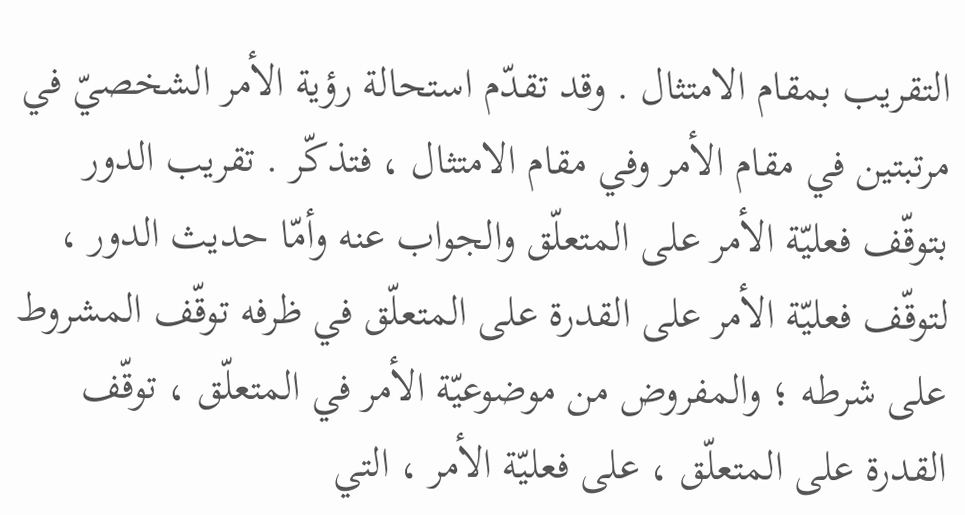التقريب بمقام الامتثال . وقد تقدّم استحالة رؤية الأمر الشخصيّ في مرتبتين في مقام الأمر وفي مقام الامتثال ، فتذكّر . تقريب الدور بتوقّف فعليّة الأمر على المتعلّق والجواب عنه وأمّا حديث الدور ، لتوقّف فعليّة الأمر على القدرة على المتعلّق في ظرفه توقّف المشروط على شرطه ؛ والمفروض من موضوعيّة الأمر في المتعلّق ، توقّف القدرة على المتعلّق ، على فعليّة الأمر ، التي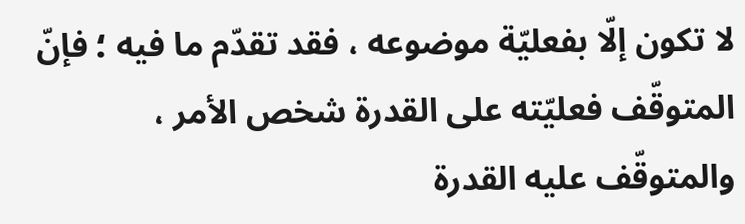لا تكون إلّا بفعليّة موضوعه ، فقد تقدّم ما فيه ؛ فإنّ المتوقّف فعليّته على القدرة شخص الأمر ، والمتوقّف عليه القدرة